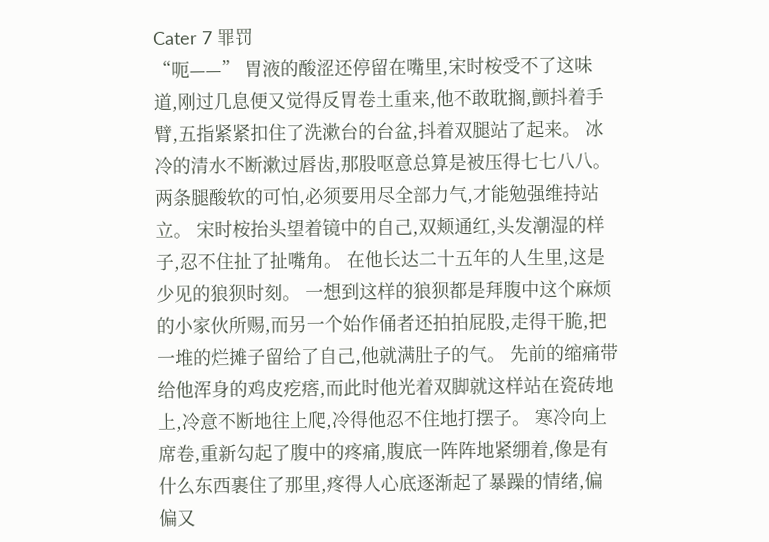Cater 7 罪罚
“呃——” 胃液的酸涩还停留在嘴里,宋时桉受不了这味道,刚过几息便又觉得反胃卷土重来,他不敢耽搁,颤抖着手臂,五指紧紧扣住了洗漱台的台盆,抖着双腿站了起来。 冰冷的清水不断漱过唇齿,那股呕意总算是被压得七七八八。 两条腿酸软的可怕,必须要用尽全部力气,才能勉强维持站立。 宋时桉抬头望着镜中的自己,双颊通红,头发潮湿的样子,忍不住扯了扯嘴角。 在他长达二十五年的人生里,这是少见的狼狈时刻。 一想到这样的狼狈都是拜腹中这个麻烦的小家伙所赐,而另一个始作俑者还拍拍屁股,走得干脆,把一堆的烂摊子留给了自己,他就满肚子的气。 先前的缩痛带给他浑身的鸡皮疙瘩,而此时他光着双脚就这样站在瓷砖地上,冷意不断地往上爬,冷得他忍不住地打摆子。 寒冷向上席卷,重新勾起了腹中的疼痛,腹底一阵阵地紧绷着,像是有什么东西裹住了那里,疼得人心底逐渐起了暴躁的情绪,偏偏又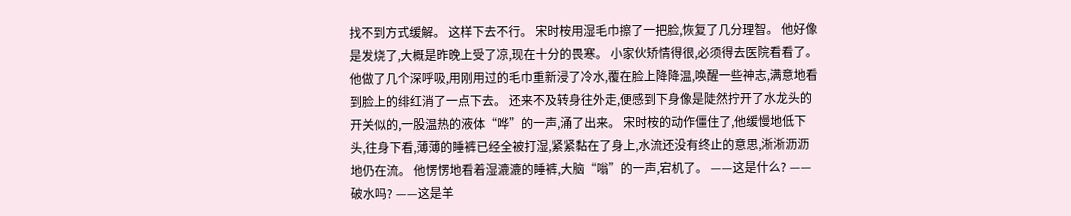找不到方式缓解。 这样下去不行。 宋时桉用湿毛巾擦了一把脸,恢复了几分理智。 他好像是发烧了,大概是昨晚上受了凉,现在十分的畏寒。 小家伙矫情得很,必须得去医院看看了。 他做了几个深呼吸,用刚用过的毛巾重新浸了冷水,覆在脸上降降温,唤醒一些神志,满意地看到脸上的绯红消了一点下去。 还来不及转身往外走,便感到下身像是陡然拧开了水龙头的开关似的,一股温热的液体“哗”的一声,涌了出来。 宋时桉的动作僵住了,他缓慢地低下头,往身下看,薄薄的睡裤已经全被打湿,紧紧黏在了身上,水流还没有终止的意思,淅淅沥沥地仍在流。 他愣愣地看着湿漉漉的睡裤,大脑“嗡”的一声,宕机了。 ——这是什么? ——破水吗? ——这是羊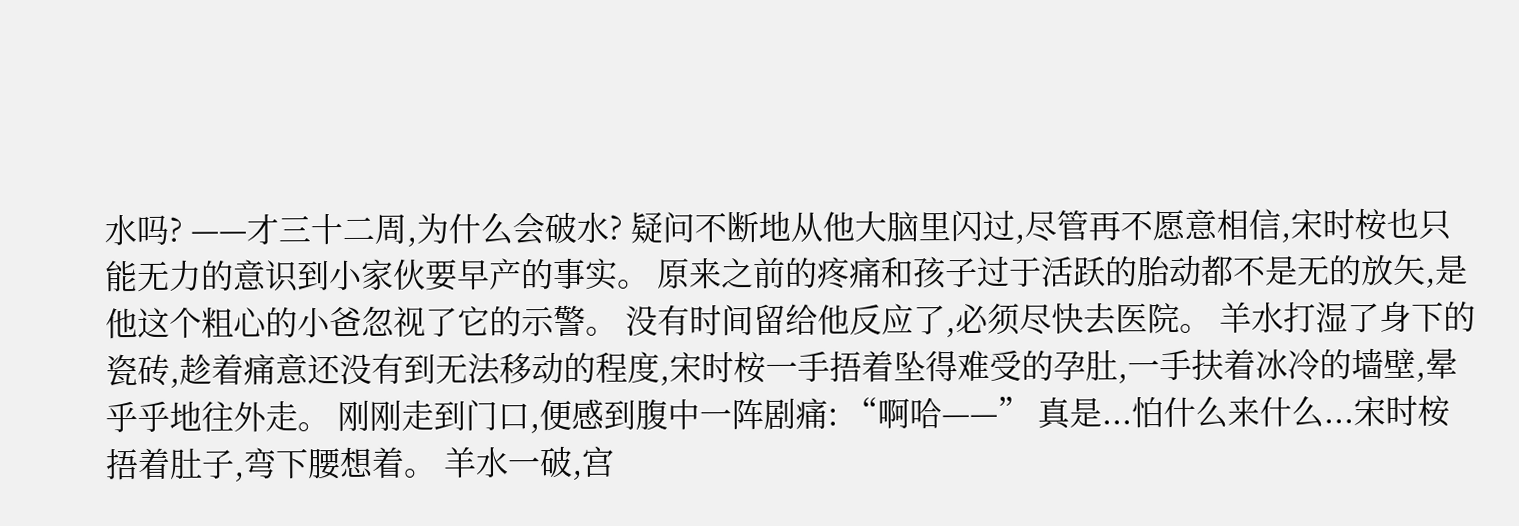水吗? ——才三十二周,为什么会破水? 疑问不断地从他大脑里闪过,尽管再不愿意相信,宋时桉也只能无力的意识到小家伙要早产的事实。 原来之前的疼痛和孩子过于活跃的胎动都不是无的放矢,是他这个粗心的小爸忽视了它的示警。 没有时间留给他反应了,必须尽快去医院。 羊水打湿了身下的瓷砖,趁着痛意还没有到无法移动的程度,宋时桉一手捂着坠得难受的孕肚,一手扶着冰冷的墙壁,晕乎乎地往外走。 刚刚走到门口,便感到腹中一阵剧痛: “啊哈——” 真是...怕什么来什么...宋时桉捂着肚子,弯下腰想着。 羊水一破,宫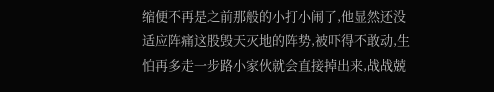缩便不再是之前那般的小打小闹了,他显然还没适应阵痛这股毁天灭地的阵势,被吓得不敢动,生怕再多走一步路小家伙就会直接掉出来,战战兢